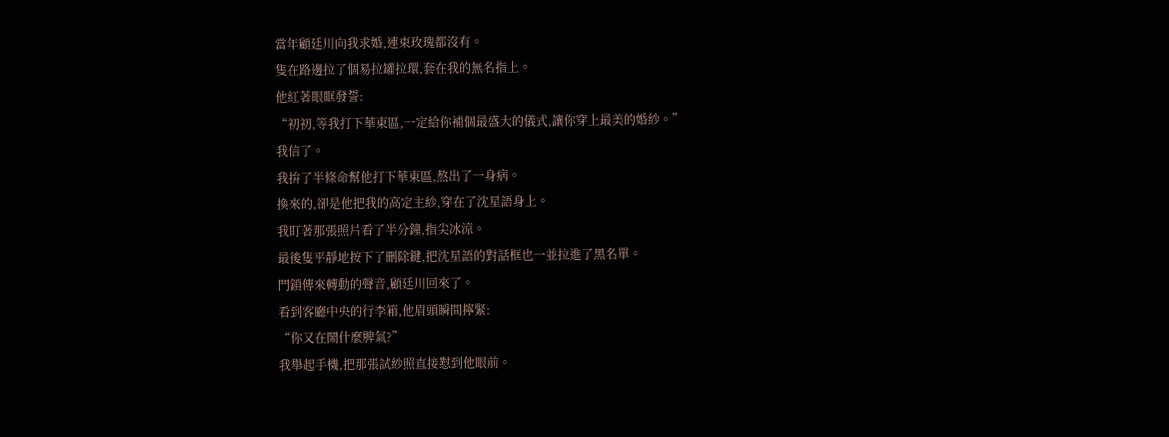當年顧廷川向我求婚,連束玫瑰都沒有。
隻在路邊拉了個易拉罐拉環,套在我的無名指上。
他紅著眼眶發誓:
“初初,等我打下華東區,一定給你補個最盛大的儀式,讓你穿上最美的婚紗。”
我信了。
我拚了半條命幫他打下華東區,熬出了一身病。
換來的,卻是他把我的高定主紗,穿在了沈星語身上。
我盯著那張照片看了半分鐘,指尖冰涼。
最後隻平靜地按下了刪除鍵,把沈星語的對話框也一並拉進了黑名單。
門鎖傳來轉動的聲音,顧廷川回來了。
看到客廳中央的行李箱,他眉頭瞬間擰緊:
“你又在鬧什麼脾氣?”
我舉起手機,把那張試紗照直接懟到他眼前。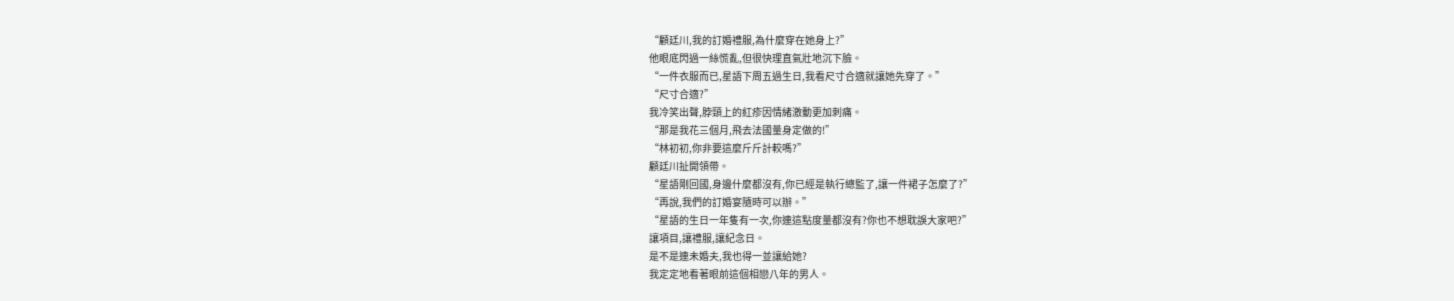“顧廷川,我的訂婚禮服,為什麼穿在她身上?”
他眼底閃過一絲慌亂,但很快理直氣壯地沉下臉。
“一件衣服而已,星語下周五過生日,我看尺寸合適就讓她先穿了。”
“尺寸合適?”
我冷笑出聲,脖頸上的紅疹因情緒激動更加刺痛。
“那是我花三個月,飛去法國量身定做的!”
“林初初,你非要這麼斤斤計較嗎?”
顧廷川扯開領帶。
“星語剛回國,身邊什麼都沒有,你已經是執行總監了,讓一件裙子怎麼了?”
“再說,我們的訂婚宴隨時可以辦。”
“星語的生日一年隻有一次,你連這點度量都沒有?你也不想耽誤大家吧?”
讓項目,讓禮服,讓紀念日。
是不是連未婚夫,我也得一並讓給她?
我定定地看著眼前這個相戀八年的男人。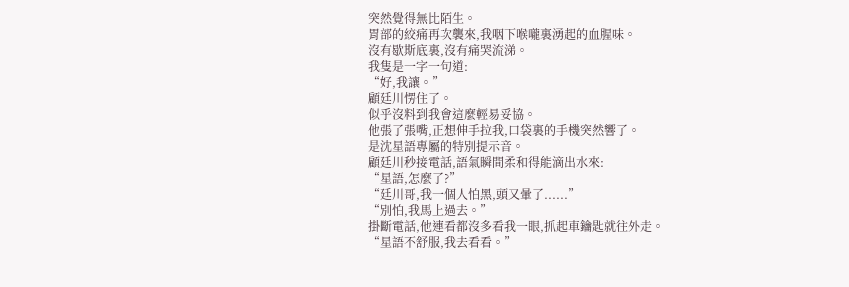突然覺得無比陌生。
胃部的絞痛再次襲來,我咽下喉嚨裏湧起的血腥味。
沒有歇斯底裏,沒有痛哭流涕。
我隻是一字一句道:
“好,我讓。”
顧廷川愣住了。
似乎沒料到我會這麼輕易妥協。
他張了張嘴,正想伸手拉我,口袋裏的手機突然響了。
是沈星語專屬的特別提示音。
顧廷川秒接電話,語氣瞬間柔和得能滴出水來:
“星語,怎麼了?”
“廷川哥,我一個人怕黑,頭又暈了......”
“別怕,我馬上過去。”
掛斷電話,他連看都沒多看我一眼,抓起車鑰匙就往外走。
“星語不舒服,我去看看。”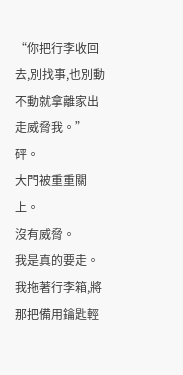“你把行李收回去,別找事,也別動不動就拿離家出走威脅我。”
砰。
大門被重重關上。
沒有威脅。
我是真的要走。
我拖著行李箱,將那把備用鑰匙輕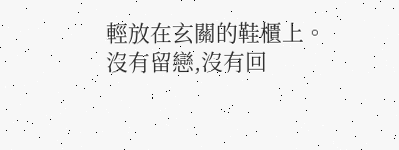輕放在玄關的鞋櫃上。
沒有留戀,沒有回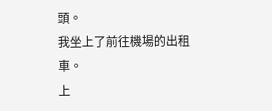頭。
我坐上了前往機場的出租車。
上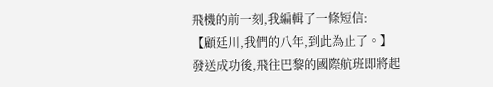飛機的前一刻,我編輯了一條短信:
【顧廷川,我們的八年,到此為止了。】
發送成功後,飛往巴黎的國際航班即將起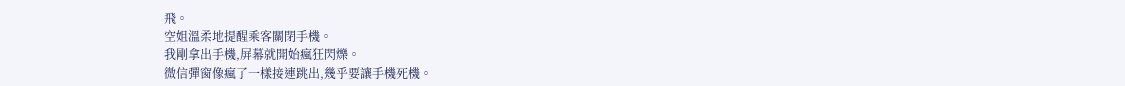飛。
空姐溫柔地提醒乘客關閉手機。
我剛拿出手機,屏幕就開始瘋狂閃爍。
微信彈窗像瘋了一樣接連跳出,幾乎要讓手機死機。